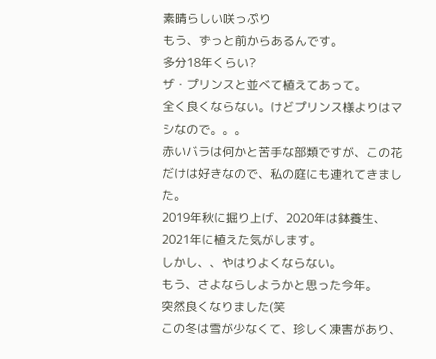素晴らしい咲っぷり
もう、ずっと前からあるんです。
多分18年くらい?
ザ・プリンスと並べて植えてあって。
全く良くならない。けどプリンス様よりはマシなので。。。
赤いバラは何かと苦手な部類ですが、この花だけは好きなので、私の庭にも連れてきました。
2019年秋に掘り上げ、2020年は鉢養生、2021年に植えた気がします。
しかし、、やはりよくならない。
もう、さよならしようかと思った今年。
突然良くなりました(笑
この冬は雪が少なくて、珍しく凍害があり、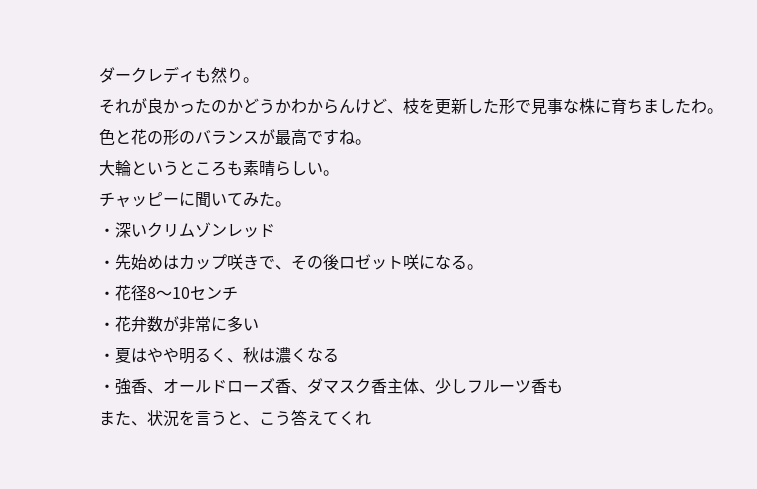ダークレディも然り。
それが良かったのかどうかわからんけど、枝を更新した形で見事な株に育ちましたわ。
色と花の形のバランスが最高ですね。
大輪というところも素晴らしい。
チャッピーに聞いてみた。
・深いクリムゾンレッド
・先始めはカップ咲きで、その後ロゼット咲になる。
・花径8〜10センチ
・花弁数が非常に多い
・夏はやや明るく、秋は濃くなる
・強香、オールドローズ香、ダマスク香主体、少しフルーツ香も
また、状況を言うと、こう答えてくれ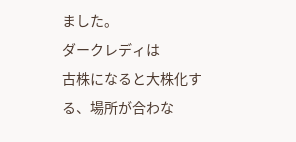ました。
ダークレディは
古株になると大株化する、場所が合わな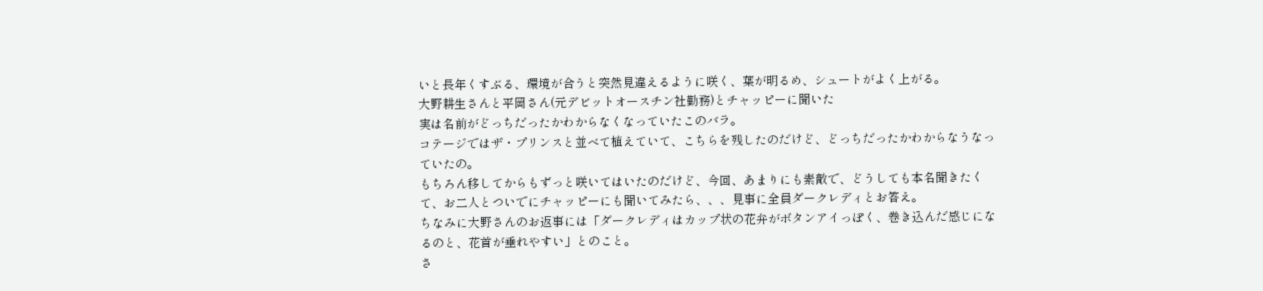いと長年くすぶる、環境が合うと突然見違えるように咲く、葉が明るめ、シュートがよく上がる。
大野耕生さんと平岡さん(元デビットオースチン社勤務)とチャッピーに聞いた
実は名前がどっちだったかわからなくなっていたこのバラ。
コテージではザ・プリンスと並べて植えていて、こちらを残したのだけど、どっちだったかわからなうなっていたの。
もちろん移してからもずっと咲いてはいたのだけど、今回、あまりにも素敵で、どうしても本名聞きたくて、お二人とついでにチャッピーにも聞いてみたら、、、見事に全員ダークレディとお答え。
ちなみに大野さんのお返事には「ダークレディはカップ状の花弁がボタンアイっぽく、巻き込んだ感じになるのと、花首が垂れやすい」とのこと。
さ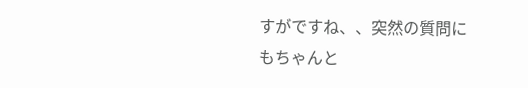すがですね、、突然の質問にもちゃんと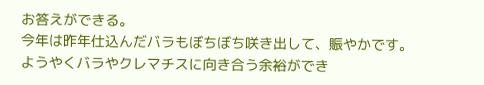お答えができる。
今年は昨年仕込んだバラもぼちぼち咲き出して、賑やかです。
ようやくバラやクレマチスに向き合う余裕ができ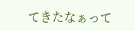てきたなぁって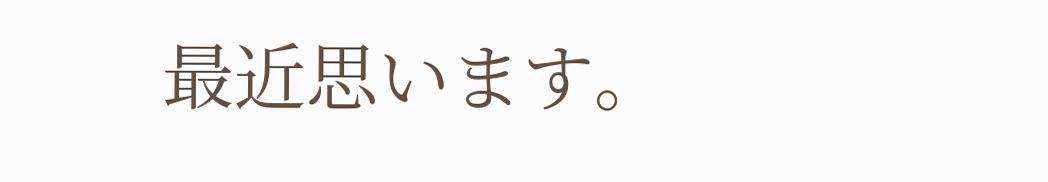最近思います。